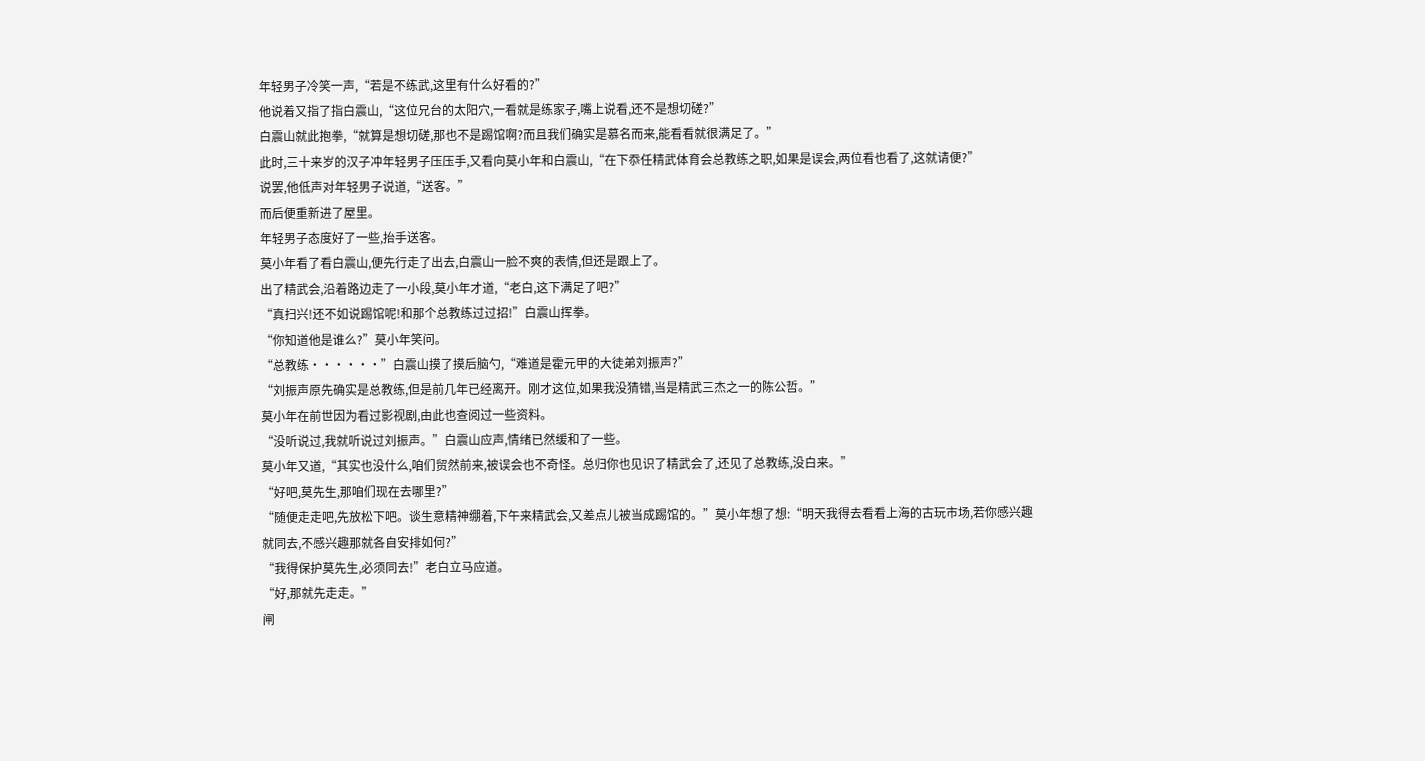年轻男子冷笑一声,“若是不练武,这里有什么好看的?”
他说着又指了指白震山,“这位兄台的太阳穴,一看就是练家子,嘴上说看,还不是想切磋?”
白震山就此抱拳,“就算是想切磋,那也不是踢馆啊?而且我们确实是慕名而来,能看看就很满足了。”
此时,三十来岁的汉子冲年轻男子压压手,又看向莫小年和白震山,“在下忝任精武体育会总教练之职,如果是误会,两位看也看了,这就请便?”
说罢,他低声对年轻男子说道,“送客。”
而后便重新进了屋里。
年轻男子态度好了一些,抬手送客。
莫小年看了看白震山,便先行走了出去,白震山一脸不爽的表情,但还是跟上了。
出了精武会,沿着路边走了一小段,莫小年才道,“老白,这下满足了吧?”
“真扫兴!还不如说踢馆呢!和那个总教练过过招!”白震山挥拳。
“你知道他是谁么?”莫小年笑问。
“总教练······”白震山摸了摸后脑勺,“难道是霍元甲的大徒弟刘振声?”
“刘振声原先确实是总教练,但是前几年已经离开。刚才这位,如果我没猜错,当是精武三杰之一的陈公哲。”
莫小年在前世因为看过影视剧,由此也查阅过一些资料。
“没听说过,我就听说过刘振声。”白震山应声,情绪已然缓和了一些。
莫小年又道,“其实也没什么,咱们贸然前来,被误会也不奇怪。总归你也见识了精武会了,还见了总教练,没白来。”
“好吧,莫先生,那咱们现在去哪里?”
“随便走走吧,先放松下吧。谈生意精神绷着,下午来精武会,又差点儿被当成踢馆的。”莫小年想了想:“明天我得去看看上海的古玩市场,若你感兴趣就同去,不感兴趣那就各自安排如何?”
“我得保护莫先生,必须同去!”老白立马应道。
“好,那就先走走。”
闸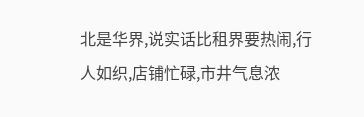北是华界,说实话比租界要热闹,行人如织,店铺忙碌,市井气息浓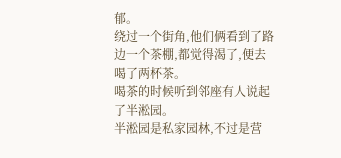郁。
绕过一个街角,他们俩看到了路边一个茶棚,都觉得渴了,便去喝了两杯茶。
喝茶的时候听到邻座有人说起了半淞园。
半淞园是私家园林,不过是营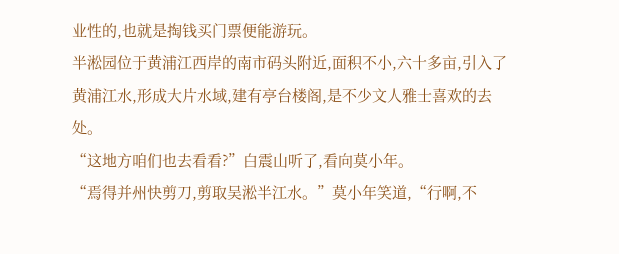业性的,也就是掏钱买门票便能游玩。
半淞园位于黄浦江西岸的南市码头附近,面积不小,六十多亩,引入了黄浦江水,形成大片水域,建有亭台楼阁,是不少文人雅士喜欢的去处。
“这地方咱们也去看看?”白震山听了,看向莫小年。
“焉得并州快剪刀,剪取吴淞半江水。”莫小年笑道,“行啊,不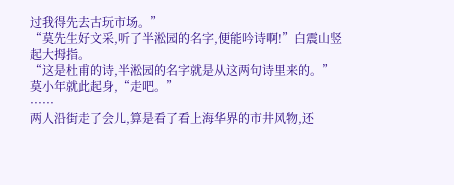过我得先去古玩市场。”
“莫先生好文采,听了半淞园的名字,便能吟诗啊!”白震山竖起大拇指。
“这是杜甫的诗,半淞园的名字就是从这两句诗里来的。”莫小年就此起身,“走吧。”
······
两人沿街走了会儿,算是看了看上海华界的市井风物,还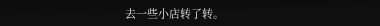去一些小店转了转。